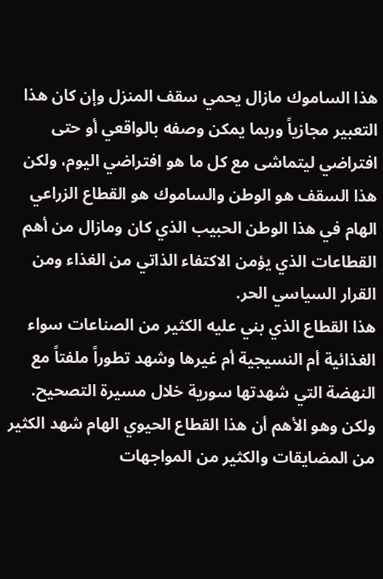هذا الساموك مازال يحمي سقف المنزل وإن كان هذا التعبير مجازياً وربما يمكن وصفه بالواقعي أو حتى افتراضي ليتماشى مع كل ما هو افتراضي اليوم، ولكن هذا السقف هو الوطن والساموك هو القطاع الزراعي الهام في هذا الوطن الحبيب الذي كان ومازال من أهم القطاعات الذي يؤمن الاكتفاء الذاتي من الغذاء ومن القرار السياسي الحر.
هذا القطاع الذي بني عليه الكثير من الصناعات سواء الغذائية أم النسيجية أم غيرها وشهد تطوراً ملفتاً مع النهضة التي شهدتها سورية خلال مسيرة التصحيح.
ولكن وهو الأهم أن هذا القطاع الحيوي الهام شهد الكثير من المضايقات والكثير من المواجهات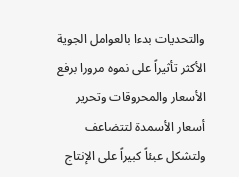والتحديات بدءا بالعوامل الجوية الأكثر تأثيراً على نموه مرورا برفع الأسعار والمحروقات وتحرير أسعار الأسمدة لتتضاعف ولتشكل عبئاً كبيراً على الإنتاج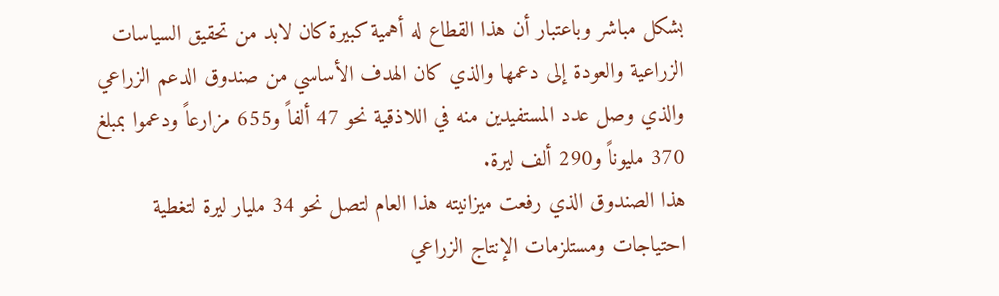بشكل مباشر وباعتبار أن هذا القطاع له أهمية كبيرة كان لابد من تحقيق السياسات الزراعية والعودة إلى دعمها والذي كان الهدف الأساسي من صندوق الدعم الزراعي والذي وصل عدد المستفيدين منه في اللاذقية نحو 47 ألفاً و655 مزارعاً ودعموا بمبلغ 370 مليوناً و290 ألف ليرة.
هذا الصندوق الذي رفعت ميزانيته هذا العام لتصل نحو 34 مليار ليرة لتغطية احتياجات ومستلزمات الإنتاج الزراعي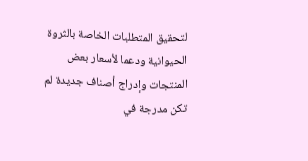لتحقيق المتطلبات الخاصة بالثروة الحيوانية ودعما لأسعار بعض المنتجات وإدراج أصناف جديدة لم تكن مدرجة في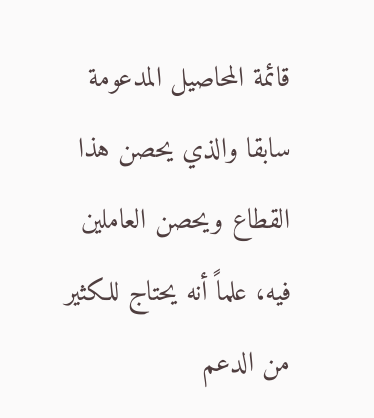قائمة المحاصيل المدعومة سابقا والذي يحصن هذا القطاع ويحصن العاملين فيه، علماً أنه يحتاج للكثير من الدعم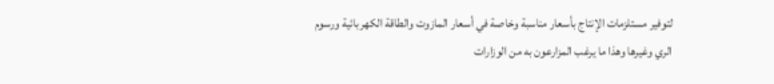لتوفير مستلزمات الإنتاج بأسعار مناسبة وخاصة في أسعار المازوت والطاقة الكهربائية ورسوم الري وغيرها وهذا ما يرغب المزارعون به من الوزارات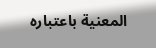المعنية باعتباره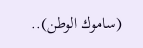(ساموك الوطن)..